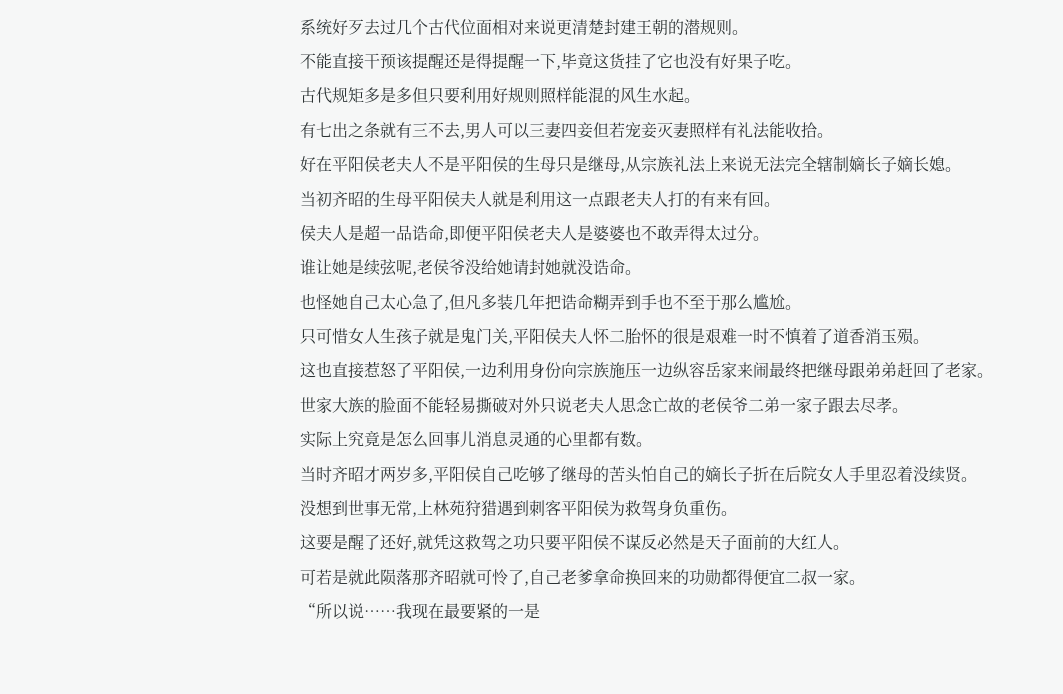系统好歹去过几个古代位面相对来说更清楚封建王朝的潜规则。
不能直接干预该提醒还是得提醒一下,毕竟这货挂了它也没有好果子吃。
古代规矩多是多但只要利用好规则照样能混的风生水起。
有七出之条就有三不去,男人可以三妻四妾但若宠妾灭妻照样有礼法能收拾。
好在平阳侯老夫人不是平阳侯的生母只是继母,从宗族礼法上来说无法完全辖制嫡长子嫡长媳。
当初齐昭的生母平阳侯夫人就是利用这一点跟老夫人打的有来有回。
侯夫人是超一品诰命,即便平阳侯老夫人是婆婆也不敢弄得太过分。
谁让她是续弦呢,老侯爷没给她请封她就没诰命。
也怪她自己太心急了,但凡多装几年把诰命糊弄到手也不至于那么尴尬。
只可惜女人生孩子就是鬼门关,平阳侯夫人怀二胎怀的很是艰难一时不慎着了道香消玉殒。
这也直接惹怒了平阳侯,一边利用身份向宗族施压一边纵容岳家来闹最终把继母跟弟弟赶回了老家。
世家大族的脸面不能轻易撕破对外只说老夫人思念亡故的老侯爷二弟一家子跟去尽孝。
实际上究竟是怎么回事儿消息灵通的心里都有数。
当时齐昭才两岁多,平阳侯自己吃够了继母的苦头怕自己的嫡长子折在后院女人手里忍着没续贤。
没想到世事无常,上林苑狩猎遇到刺客平阳侯为救驾身负重伤。
这要是醒了还好,就凭这救驾之功只要平阳侯不谋反必然是天子面前的大红人。
可若是就此陨落那齐昭就可怜了,自己老爹拿命换回来的功勋都得便宜二叔一家。
“所以说……我现在最要紧的一是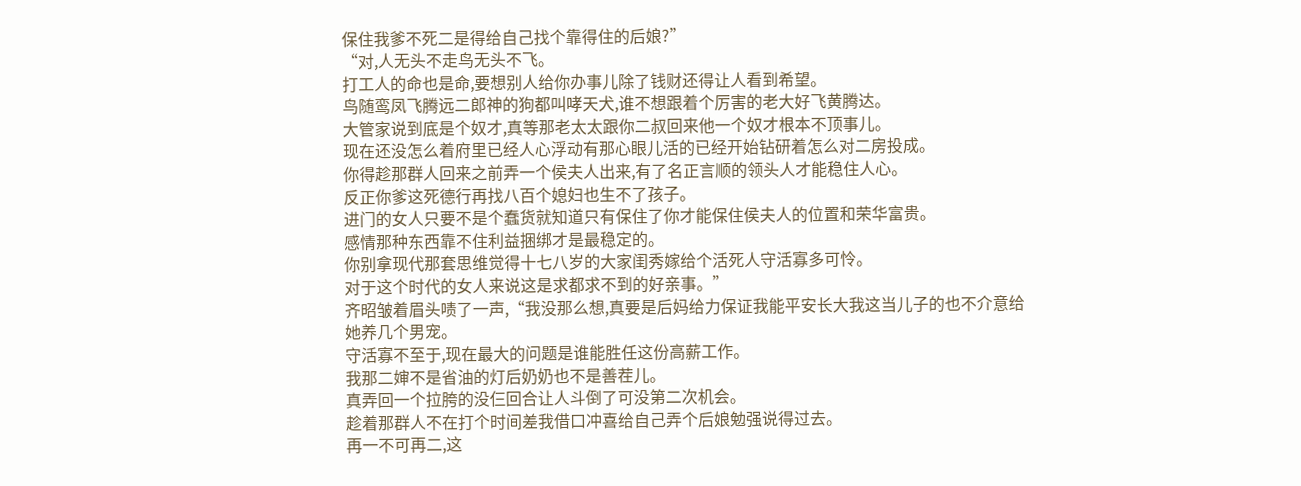保住我爹不死二是得给自己找个靠得住的后娘?”
“对,人无头不走鸟无头不飞。
打工人的命也是命,要想别人给你办事儿除了钱财还得让人看到希望。
鸟随鸾凤飞腾远二郎神的狗都叫哮天犬,谁不想跟着个厉害的老大好飞黄腾达。
大管家说到底是个奴才,真等那老太太跟你二叔回来他一个奴才根本不顶事儿。
现在还没怎么着府里已经人心浮动有那心眼儿活的已经开始钻研着怎么对二房投成。
你得趁那群人回来之前弄一个侯夫人出来,有了名正言顺的领头人才能稳住人心。
反正你爹这死德行再找八百个媳妇也生不了孩子。
进门的女人只要不是个蠢货就知道只有保住了你才能保住侯夫人的位置和荣华富贵。
感情那种东西靠不住利益捆绑才是最稳定的。
你别拿现代那套思维觉得十七八岁的大家闺秀嫁给个活死人守活寡多可怜。
对于这个时代的女人来说这是求都求不到的好亲事。”
齐昭皱着眉头啧了一声,“我没那么想,真要是后妈给力保证我能平安长大我这当儿子的也不介意给她养几个男宠。
守活寡不至于,现在最大的问题是谁能胜任这份高薪工作。
我那二婶不是省油的灯后奶奶也不是善茬儿。
真弄回一个拉胯的没仨回合让人斗倒了可没第二次机会。
趁着那群人不在打个时间差我借口冲喜给自己弄个后娘勉强说得过去。
再一不可再二,这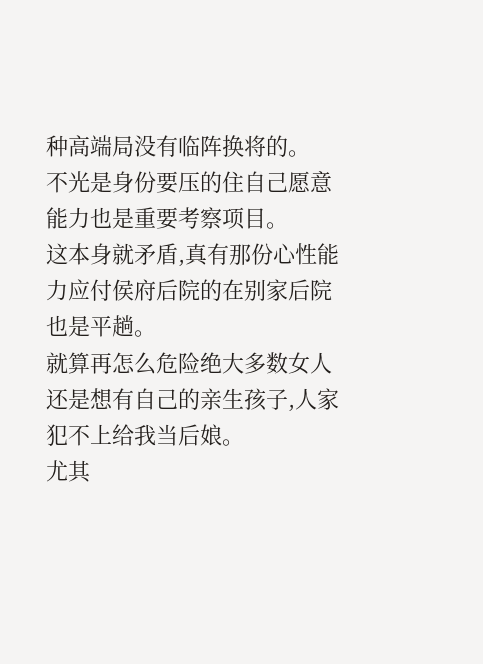种高端局没有临阵换将的。
不光是身份要压的住自己愿意能力也是重要考察项目。
这本身就矛盾,真有那份心性能力应付侯府后院的在别家后院也是平趟。
就算再怎么危险绝大多数女人还是想有自己的亲生孩子,人家犯不上给我当后娘。
尤其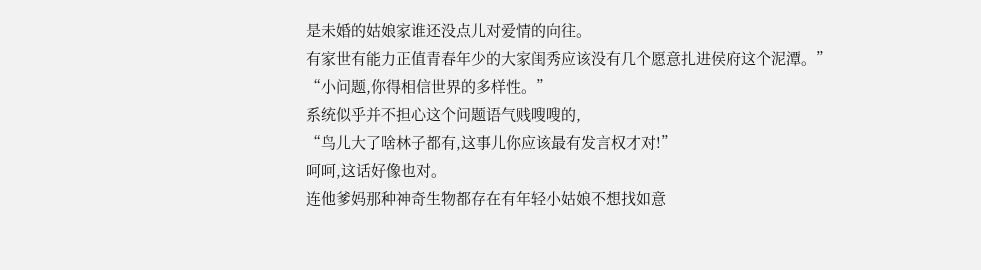是未婚的姑娘家谁还没点儿对爱情的向往。
有家世有能力正值青春年少的大家闺秀应该没有几个愿意扎进侯府这个泥潭。”
“小问题,你得相信世界的多样性。”
系统似乎并不担心这个问题语气贱嗖嗖的,
“鸟儿大了啥林子都有,这事儿你应该最有发言权才对!”
呵呵,这话好像也对。
连他爹妈那种神奇生物都存在有年轻小姑娘不想找如意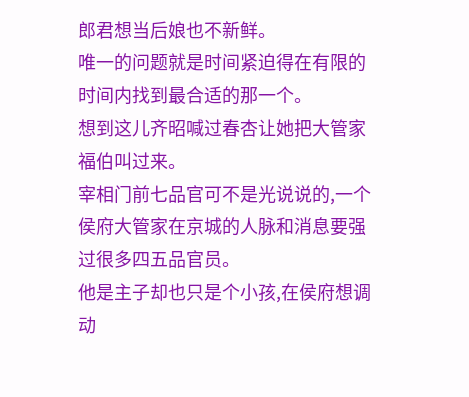郎君想当后娘也不新鲜。
唯一的问题就是时间紧迫得在有限的时间内找到最合适的那一个。
想到这儿齐昭喊过春杏让她把大管家福伯叫过来。
宰相门前七品官可不是光说说的,一个侯府大管家在京城的人脉和消息要强过很多四五品官员。
他是主子却也只是个小孩,在侯府想调动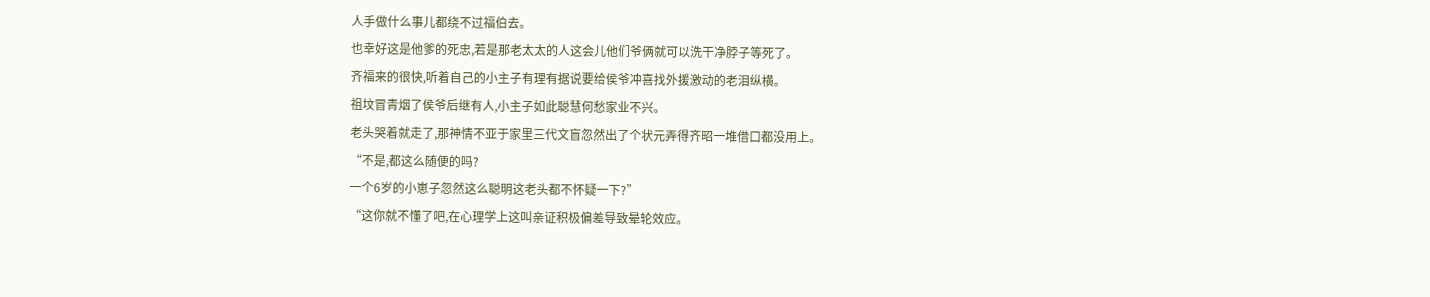人手做什么事儿都绕不过福伯去。
也幸好这是他爹的死忠,若是那老太太的人这会儿他们爷俩就可以洗干净脖子等死了。
齐福来的很快,听着自己的小主子有理有据说要给侯爷冲喜找外援激动的老泪纵横。
祖坟冒青烟了侯爷后继有人,小主子如此聪慧何愁家业不兴。
老头哭着就走了,那神情不亚于家里三代文盲忽然出了个状元弄得齐昭一堆借口都没用上。
“不是,都这么随便的吗?
一个6岁的小崽子忽然这么聪明这老头都不怀疑一下?”
“这你就不懂了吧,在心理学上这叫亲证积极偏差导致晕轮效应。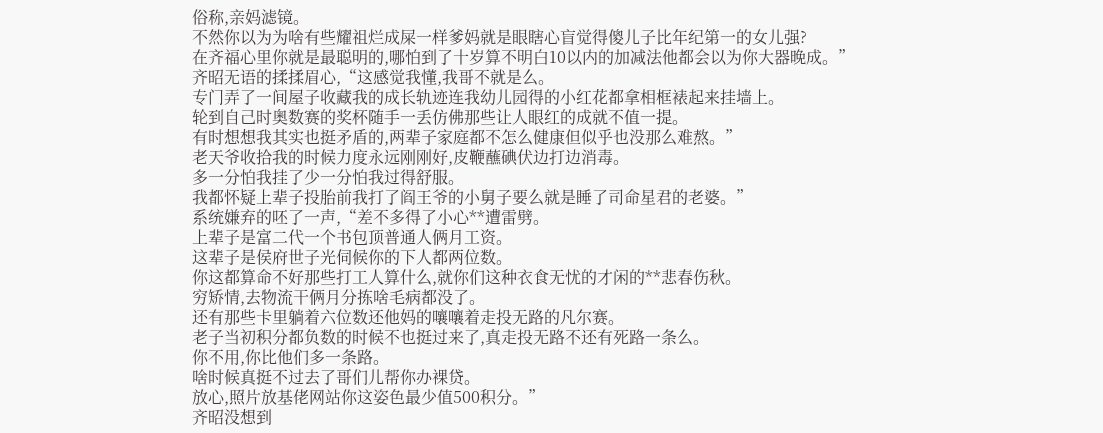俗称,亲妈滤镜。
不然你以为为啥有些耀祖烂成屎一样爹妈就是眼瞎心盲觉得傻儿子比年纪第一的女儿强?
在齐福心里你就是最聪明的,哪怕到了十岁算不明白10以内的加减法他都会以为你大器晚成。”
齐昭无语的揉揉眉心,“这感觉我懂,我哥不就是么。
专门弄了一间屋子收藏我的成长轨迹连我幼儿园得的小红花都拿相框裱起来挂墙上。
轮到自己时奥数赛的奖杯随手一丢仿佛那些让人眼红的成就不值一提。
有时想想我其实也挺矛盾的,两辈子家庭都不怎么健康但似乎也没那么难熬。”
老天爷收拾我的时候力度永远刚刚好,皮鞭蘸碘伏边打边消毒。
多一分怕我挂了少一分怕我过得舒服。
我都怀疑上辈子投胎前我打了阎王爷的小舅子要么就是睡了司命星君的老婆。”
系统嫌弃的呸了一声,“差不多得了小心**遭雷劈。
上辈子是富二代一个书包顶普通人俩月工资。
这辈子是侯府世子光伺候你的下人都两位数。
你这都算命不好那些打工人算什么,就你们这种衣食无忧的才闲的**悲春伤秋。
穷矫情,去物流干俩月分拣啥毛病都没了。
还有那些卡里躺着六位数还他妈的嚷嚷着走投无路的凡尔赛。
老子当初积分都负数的时候不也挺过来了,真走投无路不还有死路一条么。
你不用,你比他们多一条路。
啥时候真挺不过去了哥们儿帮你办裸贷。
放心,照片放基佬网站你这姿色最少值500积分。”
齐昭没想到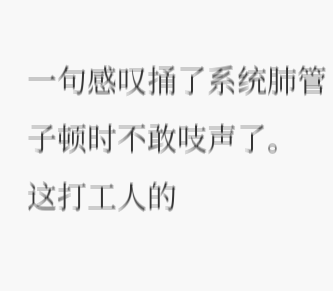一句感叹捅了系统肺管子顿时不敢吱声了。
这打工人的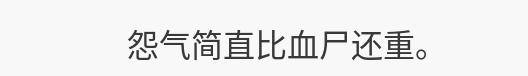怨气简直比血尸还重。